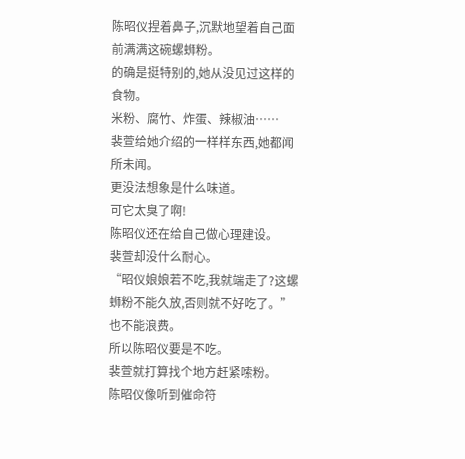陈昭仪捏着鼻子,沉默地望着自己面前满满这碗螺蛳粉。
的确是挺特别的,她从没见过这样的食物。
米粉、腐竹、炸蛋、辣椒油……
裴萱给她介绍的一样样东西,她都闻所未闻。
更没法想象是什么味道。
可它太臭了啊!
陈昭仪还在给自己做心理建设。
裴萱却没什么耐心。
“昭仪娘娘若不吃,我就端走了?这螺蛳粉不能久放,否则就不好吃了。”
也不能浪费。
所以陈昭仪要是不吃。
裴萱就打算找个地方赶紧嗦粉。
陈昭仪像听到催命符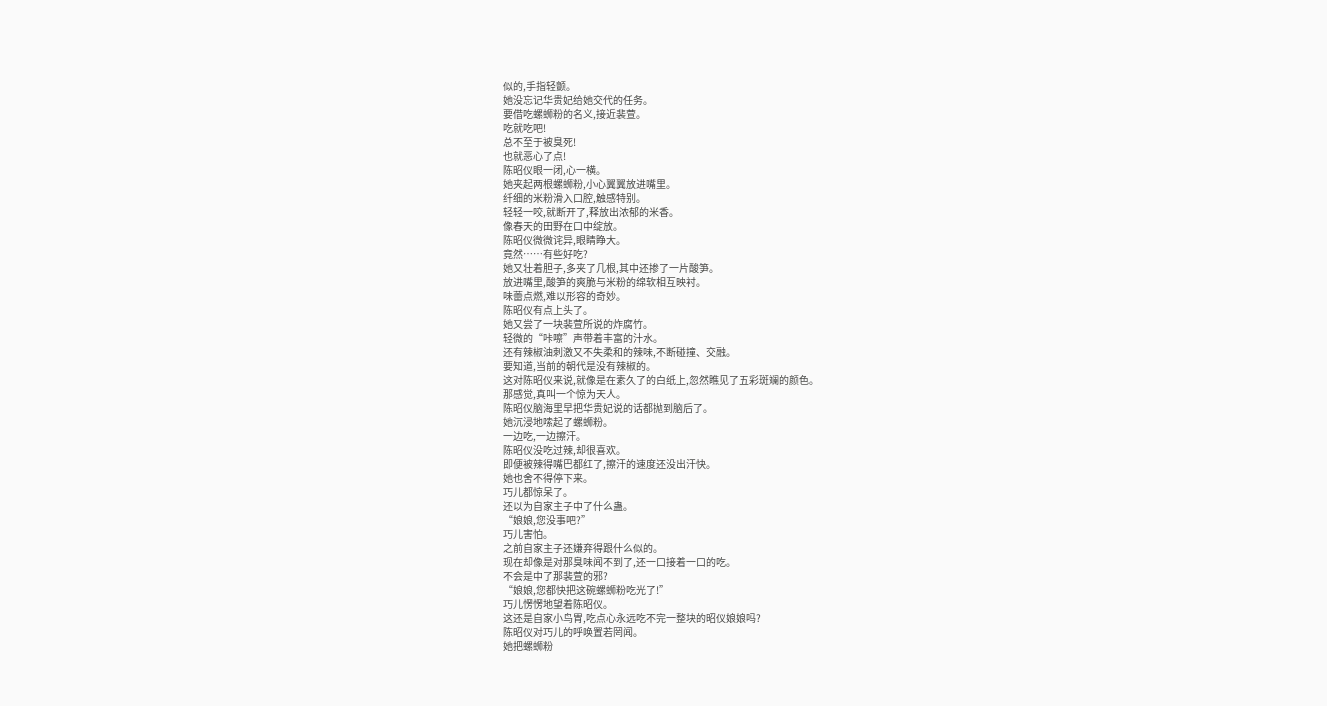似的,手指轻颤。
她没忘记华贵妃给她交代的任务。
要借吃螺蛳粉的名义,接近裴萱。
吃就吃吧!
总不至于被臭死!
也就恶心了点!
陈昭仪眼一闭,心一横。
她夹起两根螺蛳粉,小心翼翼放进嘴里。
纤细的米粉滑入口腔,触感特别。
轻轻一咬,就断开了,释放出浓郁的米香。
像春天的田野在口中绽放。
陈昭仪微微诧异,眼睛睁大。
竟然……有些好吃?
她又壮着胆子,多夹了几根,其中还掺了一片酸笋。
放进嘴里,酸笋的爽脆与米粉的绵软相互映衬。
味蕾点燃,难以形容的奇妙。
陈昭仪有点上头了。
她又尝了一块裴萱所说的炸腐竹。
轻微的“咔嚓”声带着丰富的汁水。
还有辣椒油刺激又不失柔和的辣味,不断碰撞、交融。
要知道,当前的朝代是没有辣椒的。
这对陈昭仪来说,就像是在素久了的白纸上,忽然瞧见了五彩斑斓的颜色。
那感觉,真叫一个惊为天人。
陈昭仪脑海里早把华贵妃说的话都抛到脑后了。
她沉浸地嗦起了螺蛳粉。
一边吃,一边擦汗。
陈昭仪没吃过辣,却很喜欢。
即便被辣得嘴巴都红了,擦汗的速度还没出汗快。
她也舍不得停下来。
巧儿都惊呆了。
还以为自家主子中了什么蛊。
“娘娘,您没事吧?”
巧儿害怕。
之前自家主子还嫌弃得跟什么似的。
现在却像是对那臭味闻不到了,还一口接着一口的吃。
不会是中了那裴萱的邪?
“娘娘,您都快把这碗螺蛳粉吃光了!”
巧儿愣愣地望着陈昭仪。
这还是自家小鸟胃,吃点心永远吃不完一整块的昭仪娘娘吗?
陈昭仪对巧儿的呼唤置若罔闻。
她把螺蛳粉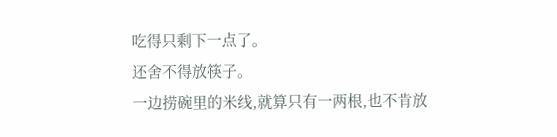吃得只剩下一点了。
还舍不得放筷子。
一边捞碗里的米线,就算只有一两根,也不肯放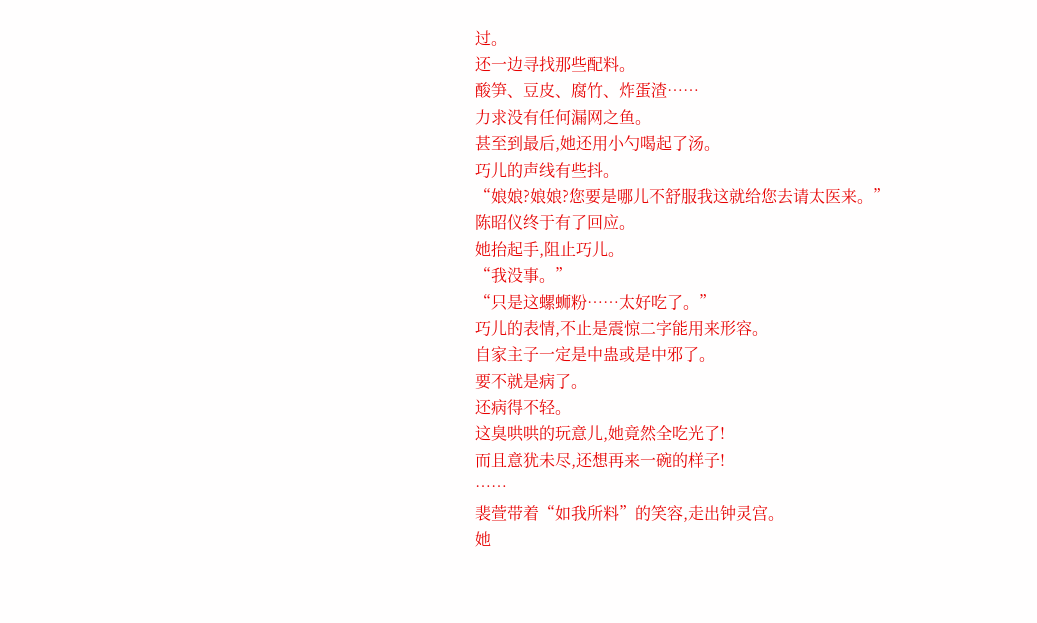过。
还一边寻找那些配料。
酸笋、豆皮、腐竹、炸蛋渣……
力求没有任何漏网之鱼。
甚至到最后,她还用小勺喝起了汤。
巧儿的声线有些抖。
“娘娘?娘娘?您要是哪儿不舒服我这就给您去请太医来。”
陈昭仪终于有了回应。
她抬起手,阻止巧儿。
“我没事。”
“只是这螺蛳粉……太好吃了。”
巧儿的表情,不止是震惊二字能用来形容。
自家主子一定是中蛊或是中邪了。
要不就是病了。
还病得不轻。
这臭哄哄的玩意儿,她竟然全吃光了!
而且意犹未尽,还想再来一碗的样子!
……
裴萱带着“如我所料”的笑容,走出钟灵宫。
她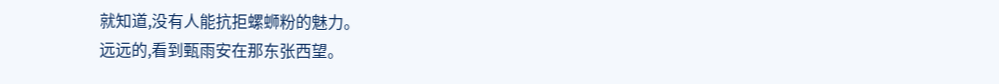就知道,没有人能抗拒螺蛳粉的魅力。
远远的,看到甄雨安在那东张西望。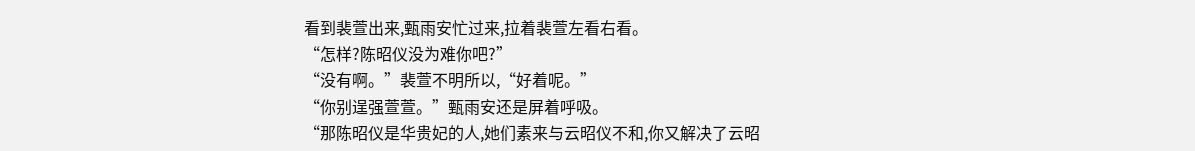看到裴萱出来,甄雨安忙过来,拉着裴萱左看右看。
“怎样?陈昭仪没为难你吧?”
“没有啊。”裴萱不明所以,“好着呢。”
“你别逞强萱萱。”甄雨安还是屏着呼吸。
“那陈昭仪是华贵妃的人,她们素来与云昭仪不和,你又解决了云昭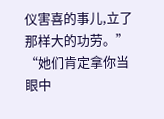仪害喜的事儿,立了那样大的功劳。”
“她们肯定拿你当眼中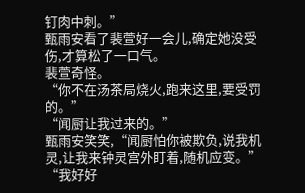钉肉中刺。”
甄雨安看了裴萱好一会儿,确定她没受伤,才算松了一口气。
裴萱奇怪。
“你不在汤茶局烧火,跑来这里,要受罚的。”
“闻厨让我过来的。”
甄雨安笑笑,“闻厨怕你被欺负,说我机灵,让我来钟灵宫外盯着,随机应变。”
“我好好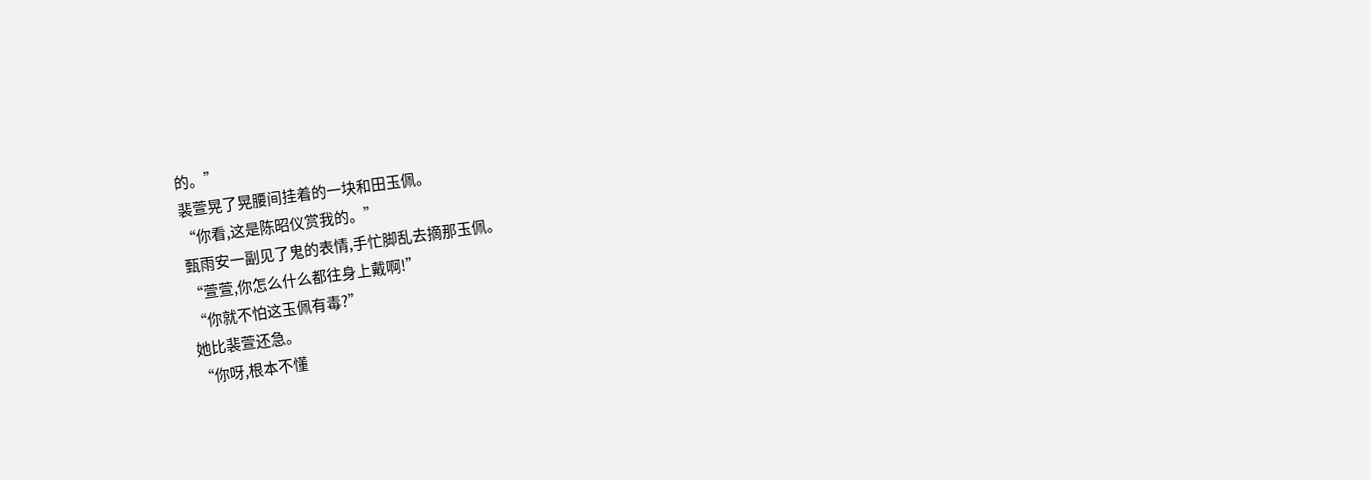的。”
裴萱晃了晃腰间挂着的一块和田玉佩。
“你看,这是陈昭仪赏我的。”
甄雨安一副见了鬼的表情,手忙脚乱去摘那玉佩。
“萱萱,你怎么什么都往身上戴啊!”
“你就不怕这玉佩有毒?”
她比裴萱还急。
“你呀,根本不懂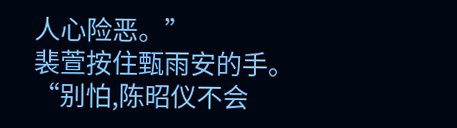人心险恶。”
裴萱按住甄雨安的手。
“别怕,陈昭仪不会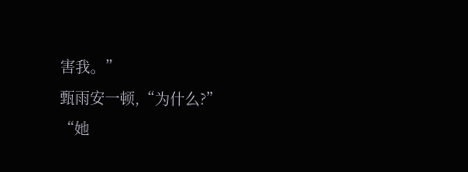害我。”
甄雨安一顿,“为什么?”
“她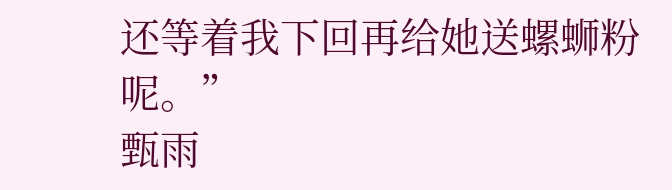还等着我下回再给她送螺蛳粉呢。”
甄雨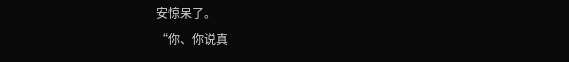安惊呆了。
“你、你说真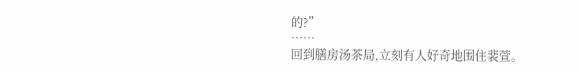的?”
……
回到膳房汤茶局,立刻有人好奇地围住裴萱。